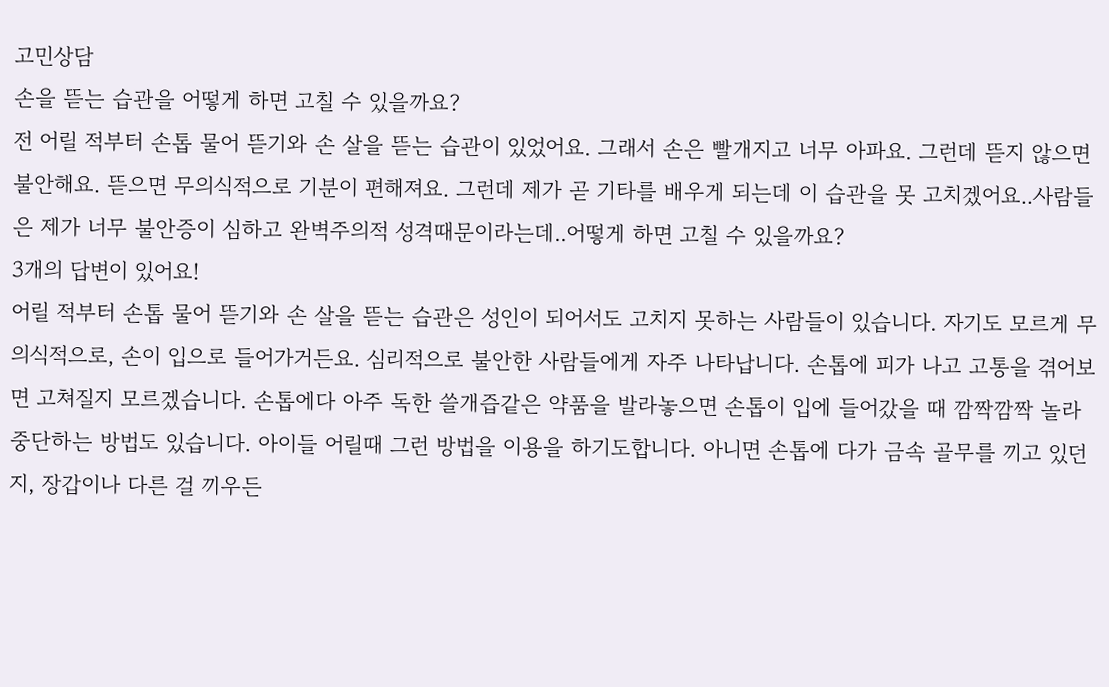고민상담
손을 뜯는 습관을 어떻게 하면 고칠 수 있을까요?
전 어릴 적부터 손톱 물어 뜯기와 손 살을 뜯는 습관이 있었어요. 그래서 손은 빨개지고 너무 아파요. 그런데 뜯지 않으면 불안해요. 뜯으면 무의식적으로 기분이 편해져요. 그런데 제가 곧 기타를 배우게 되는데 이 습관을 못 고치겠어요..사람들은 제가 너무 불안증이 심하고 완벽주의적 성격때문이라는데..어떻게 하면 고칠 수 있을까요?
3개의 답변이 있어요!
어릴 적부터 손톱 물어 뜯기와 손 살을 뜯는 습관은 성인이 되어서도 고치지 못하는 사람들이 있습니다. 자기도 모르게 무의식적으로, 손이 입으로 들어가거든요. 심리적으로 불안한 사람들에게 자주 나타납니다. 손톱에 피가 나고 고통을 겪어보면 고쳐질지 모르겠습니다. 손톱에다 아주 독한 쓸개즙같은 약품을 발라놓으면 손톱이 입에 들어갔을 때 깜짝깜짝 놀라 중단하는 방법도 있습니다. 아이들 어릴때 그런 방법을 이용을 하기도합니다. 아니면 손톱에 다가 금속 골무를 끼고 있던지, 장갑이나 다른 걸 끼우든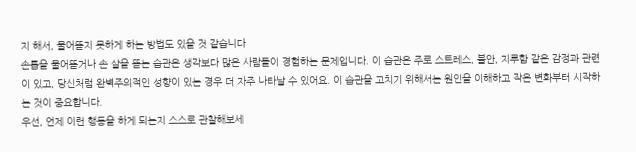지 해서, 물어뜯지 못하게 하는 방법도 있을 것 같습니다
손톱을 물어뜯거나 손 살을 뜯는 습관은 생각보다 많은 사람들이 경험하는 문제입니다. 이 습관은 주로 스트레스, 불안, 지루함 같은 감정과 관련이 있고, 당신처럼 완벽주의적인 성향이 있는 경우 더 자주 나타날 수 있어요. 이 습관을 고치기 위해서는 원인을 이해하고 작은 변화부터 시작하는 것이 중요합니다.
우선, 언제 이런 행동을 하게 되는지 스스로 관찰해보세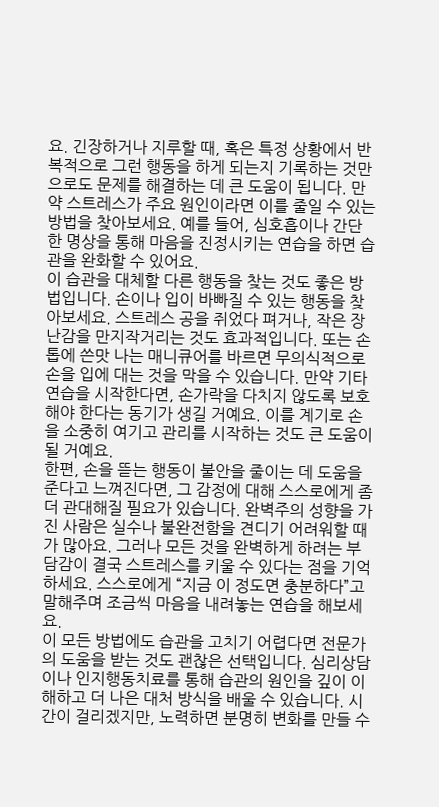요. 긴장하거나 지루할 때, 혹은 특정 상황에서 반복적으로 그런 행동을 하게 되는지 기록하는 것만으로도 문제를 해결하는 데 큰 도움이 됩니다. 만약 스트레스가 주요 원인이라면 이를 줄일 수 있는 방법을 찾아보세요. 예를 들어, 심호흡이나 간단한 명상을 통해 마음을 진정시키는 연습을 하면 습관을 완화할 수 있어요.
이 습관을 대체할 다른 행동을 찾는 것도 좋은 방법입니다. 손이나 입이 바빠질 수 있는 행동을 찾아보세요. 스트레스 공을 쥐었다 펴거나, 작은 장난감을 만지작거리는 것도 효과적입니다. 또는 손톱에 쓴맛 나는 매니큐어를 바르면 무의식적으로 손을 입에 대는 것을 막을 수 있습니다. 만약 기타 연습을 시작한다면, 손가락을 다치지 않도록 보호해야 한다는 동기가 생길 거예요. 이를 계기로 손을 소중히 여기고 관리를 시작하는 것도 큰 도움이 될 거예요.
한편, 손을 뜯는 행동이 불안을 줄이는 데 도움을 준다고 느껴진다면, 그 감정에 대해 스스로에게 좀 더 관대해질 필요가 있습니다. 완벽주의 성향을 가진 사람은 실수나 불완전함을 견디기 어려워할 때가 많아요. 그러나 모든 것을 완벽하게 하려는 부담감이 결국 스트레스를 키울 수 있다는 점을 기억하세요. 스스로에게 “지금 이 정도면 충분하다”고 말해주며 조금씩 마음을 내려놓는 연습을 해보세요.
이 모든 방법에도 습관을 고치기 어렵다면 전문가의 도움을 받는 것도 괜찮은 선택입니다. 심리상담이나 인지행동치료를 통해 습관의 원인을 깊이 이해하고 더 나은 대처 방식을 배울 수 있습니다. 시간이 걸리겠지만, 노력하면 분명히 변화를 만들 수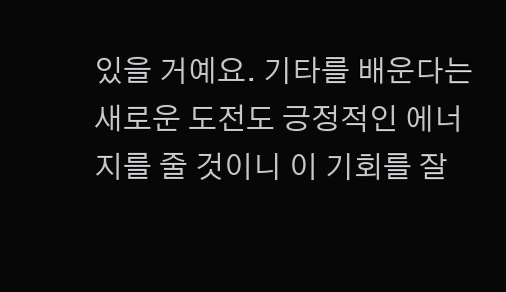있을 거예요. 기타를 배운다는 새로운 도전도 긍정적인 에너지를 줄 것이니 이 기회를 잘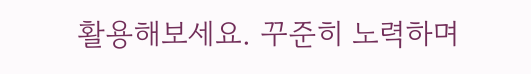활용해보세요. 꾸준히 노력하며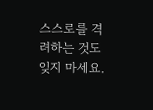스스로를 격려하는 것도 잊지 마세요.